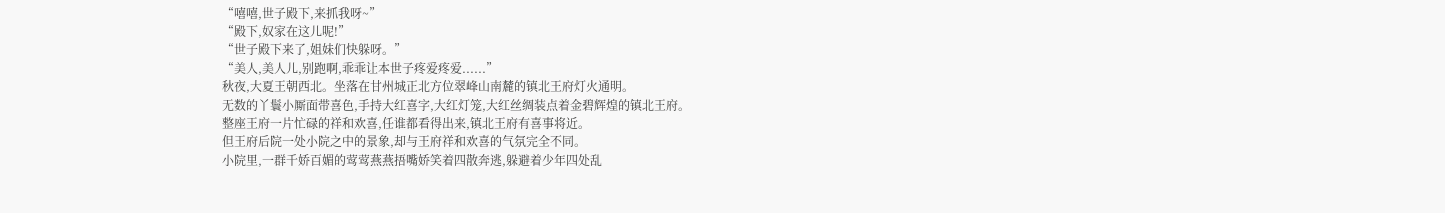“嘻嘻,世子殿下,来抓我呀~”
“殿下,奴家在这儿呢!”
“世子殿下来了,姐妹们快躲呀。”
“美人,美人儿,别跑啊,乖乖让本世子疼爱疼爱......”
秋夜,大夏王朝西北。坐落在甘州城正北方位翠峰山南麓的镇北王府灯火通明。
无数的丫鬟小厮面带喜色,手持大红喜字,大红灯笼,大红丝绸装点着金碧辉煌的镇北王府。
整座王府一片忙碌的祥和欢喜,任谁都看得出来,镇北王府有喜事将近。
但王府后院一处小院之中的景象,却与王府祥和欢喜的气氛完全不同。
小院里,一群千娇百媚的莺莺燕燕捂嘴娇笑着四散奔逃,躲避着少年四处乱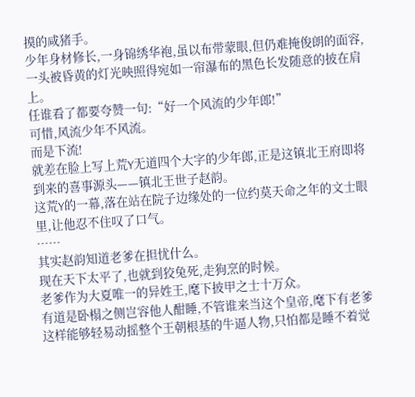摸的咸猪手。
少年身材修长,一身锦绣华袍,虽以布带蒙眼,但仍难掩俊朗的面容,一头被昏黄的灯光映照得宛如一帘瀑布的黑色长发随意的披在肩上。
任谁看了都要夸赞一句:“好一个风流的少年郎!”
可惜,风流少年不风流。
而是下流!
就差在脸上写上荒Y无道四个大字的少年郎,正是这镇北王府即将到来的喜事源头——镇北王世子赵韵。
这荒Y的一幕,落在站在院子边缘处的一位约莫天命之年的文士眼里,让他忍不住叹了口气。
……
其实赵韵知道老爹在担忧什么。
现在天下太平了,也就到狡兔死,走狗烹的时候。
老爹作为大夏唯一的异姓王,麾下披甲之士十万众。
有道是卧榻之侧岂容他人酣睡,不管谁来当这个皇帝,麾下有老爹这样能够轻易动摇整个王朝根基的牛逼人物,只怕都是睡不着觉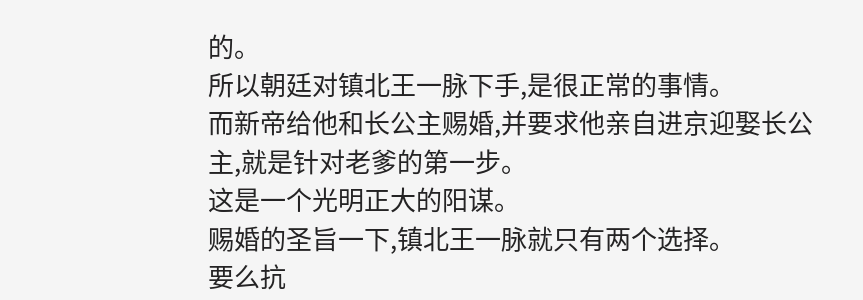的。
所以朝廷对镇北王一脉下手,是很正常的事情。
而新帝给他和长公主赐婚,并要求他亲自进京迎娶长公主,就是针对老爹的第一步。
这是一个光明正大的阳谋。
赐婚的圣旨一下,镇北王一脉就只有两个选择。
要么抗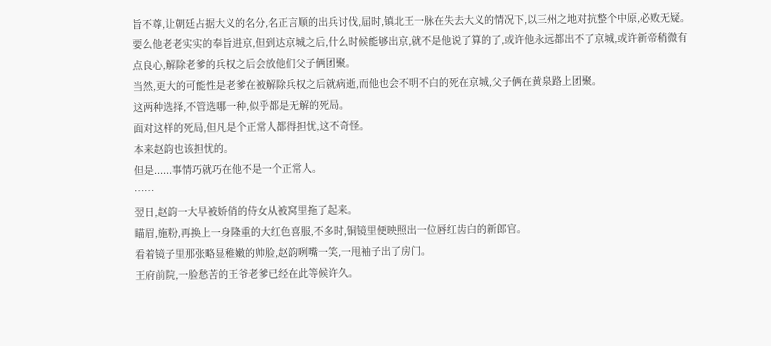旨不尊,让朝廷占据大义的名分,名正言顺的出兵讨伐,届时,镇北王一脉在失去大义的情况下,以三州之地对抗整个中原,必败无疑。
要么他老老实实的奉旨进京,但到达京城之后,什么时候能够出京,就不是他说了算的了,或许他永远都出不了京城,或许新帝稍微有点良心,解除老爹的兵权之后会放他们父子俩团聚。
当然,更大的可能性是老爹在被解除兵权之后就病逝,而他也会不明不白的死在京城,父子俩在黄泉路上团聚。
这两种选择,不管选哪一种,似乎都是无解的死局。
面对这样的死局,但凡是个正常人都得担忧,这不奇怪。
本来赵韵也该担忧的。
但是......事情巧就巧在他不是一个正常人。
……
翌日,赵韵一大早被娇俏的侍女从被窝里拖了起来。
瞄眉,施粉,再换上一身隆重的大红色喜服,不多时,铜镜里便映照出一位唇红齿白的新郎官。
看着镜子里那张略显稚嫩的帅脸,赵韵咧嘴一笑,一甩袖子出了房门。
王府前院,一脸愁苦的王爷老爹已经在此等候许久。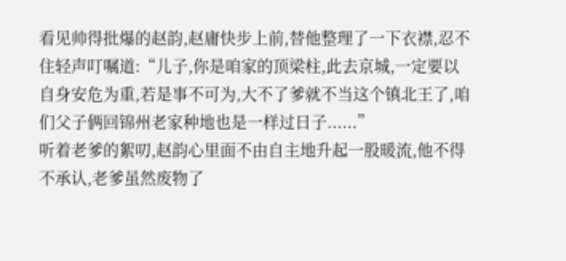看见帅得批爆的赵韵,赵庸快步上前,替他整理了一下衣襟,忍不住轻声叮嘱道:“儿子,你是咱家的顶梁柱,此去京城,一定要以自身安危为重,若是事不可为,大不了爹就不当这个镇北王了,咱们父子俩回锦州老家种地也是一样过日子......”
听着老爹的絮叨,赵韵心里面不由自主地升起一股暖流,他不得不承认,老爹虽然废物了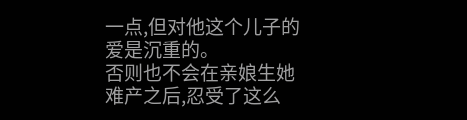一点,但对他这个儿子的爱是沉重的。
否则也不会在亲娘生她难产之后,忍受了这么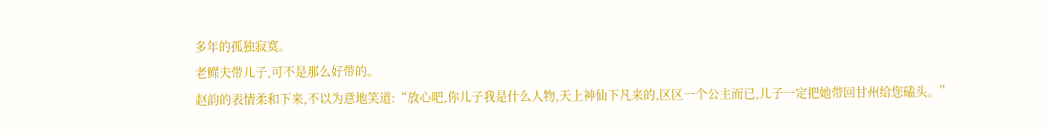多年的孤独寂寞。
老鳏夫带儿子,可不是那么好带的。
赵韵的表情柔和下来,不以为意地笑道:“放心吧,你儿子我是什么人物,天上神仙下凡来的,区区一个公主而已,儿子一定把她带回甘州给您磕头。”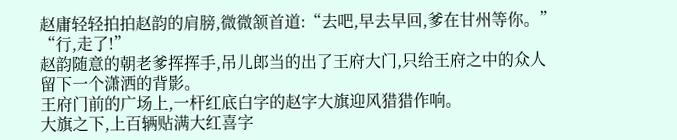赵庸轻轻拍拍赵韵的肩膀,微微颔首道:“去吧,早去早回,爹在甘州等你。”
“行,走了!”
赵韵随意的朝老爹挥挥手,吊儿郎当的出了王府大门,只给王府之中的众人留下一个潇洒的背影。
王府门前的广场上,一杆红底白字的赵字大旗迎风猎猎作响。
大旗之下,上百辆贴满大红喜字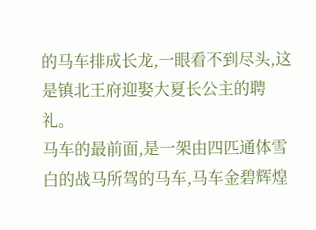的马车排成长龙,一眼看不到尽头,这是镇北王府迎娶大夏长公主的聘礼。
马车的最前面,是一架由四匹通体雪白的战马所驾的马车,马车金碧辉煌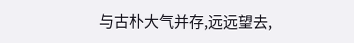与古朴大气并存,远远望去,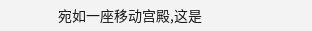宛如一座移动宫殿,这是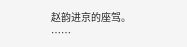赵韵进京的座驾。
……